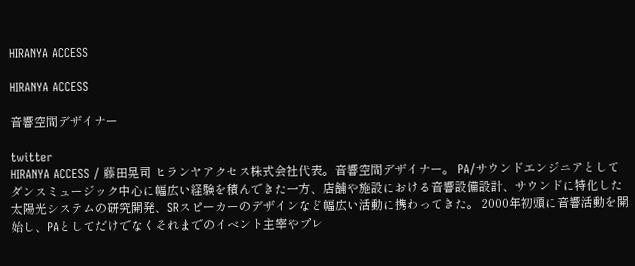HIRANYA ACCESS

HIRANYA ACCESS

音響空間デザイナー

twitter
HIRANYA ACCESS / 藤田晃司 ヒランヤアクセス株式会社代表。音響空間デザイナー。 PA/サウンドエンジニアとしてダンスミュージック中心に幅広い経験を積んできた一方、店舗や施設における音響設備設計、サウンドに特化した太陽光システムの研究開発、SRスピーカーのデザインなど幅広い活動に携わってきた。 2000年初頭に音響活動を開始し、PAとしてだけでなくそれまでのイベント主宰やプレ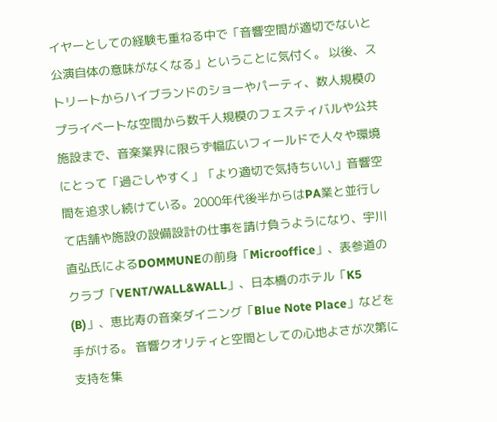イヤーとしての経験も重ねる中で「音響空間が適切でないと公演自体の意味がなくなる」ということに気付く。 以後、ストリートからハイブランドのショーやパーティ、数人規模のプライベートな空間から数千人規模のフェスティバルや公共施設まで、音楽業界に限らず幅広いフィールドで人々や環境にとって「過ごしやすく」「より適切で気持ちいい」音響空間を追求し続けている。2000年代後半からはPA業と並行して店舗や施設の設備設計の仕事を請け負うようになり、宇川直弘氏によるDOMMUNEの前身「Microoffice」、表参道のクラブ「VENT/WALL&WALL」、日本橋のホテル「K5 (B)」、恵比寿の音楽ダイニング「Blue Note Place」などを手がける。 音響クオリティと空間としての心地よさが次第に支持を集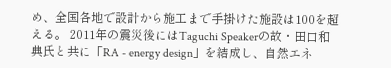め、全国各地で設計から施工まで手掛けた施設は100を超える。 2011年の震災後にはTaguchi Speakerの故・田口和典氏と共に「RA - energy design」を結成し、自然エネ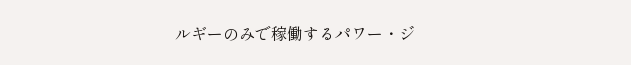ルギーのみで稼働するパワー・ジ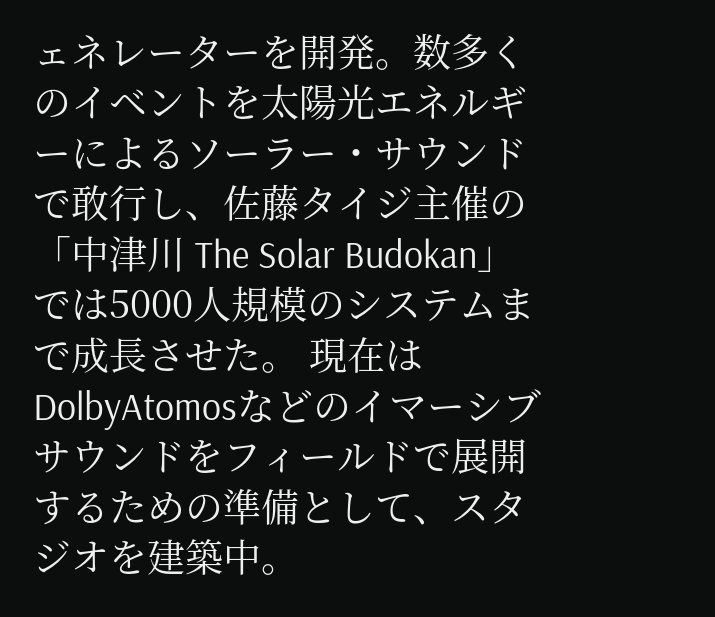ェネレーターを開発。数多くのイベントを太陽光エネルギーによるソーラー・サウンドで敢行し、佐藤タイジ主催の「中津川 The Solar Budokan」では5000人規模のシステムまで成長させた。 現在はDolbyAtomosなどのイマーシブサウンドをフィールドで展開するための準備として、スタジオを建築中。